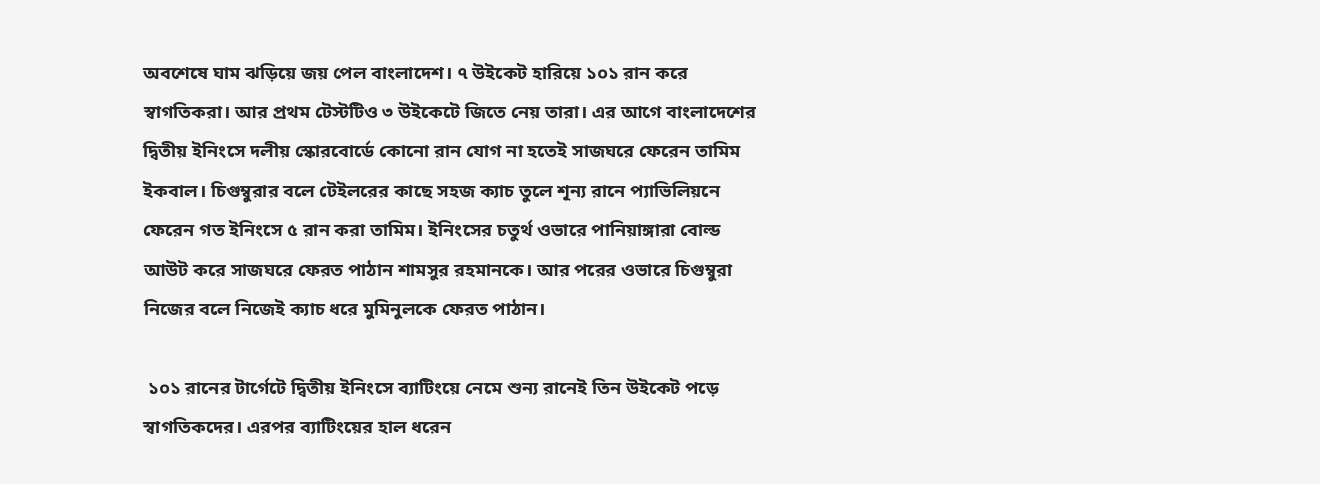অবশেষে ঘাম ঝড়িয়ে জয় পেল বাংলাদেশ। ৭ উইকেট হারিয়ে ১০১ রান করে স্বাগতিকরা। আর প্রথম টেস্টটিও ৩ উইকেটে জিতে নেয় তারা। এর আগে বাংলাদেশের দ্বিতীয় ইনিংসে দলীয় স্কোরবোর্ডে কোনো রান যোগ না হতেই সাজঘরে ফেরেন তামিম ইকবাল। চিগুম্বুরার বলে টেইলরের কাছে সহজ ক্যাচ তুলে শূন্য রানে প্যাভিলিয়নে ফেরেন গত ইনিংসে ৫ রান করা তামিম। ইনিংসের চতুর্থ ওভারে পানিয়াঙ্গারা বোল্ড আউট করে সাজঘরে ফেরত পাঠান শামসুর রহমানকে। আর পরের ওভারে চিগুম্বুরা নিজের বলে নিজেই ক্যাচ ধরে মুমিনুলকে ফেরত পাঠান।

 ১০১ রানের টার্গেটে দ্বিতীয় ইনিংসে ব্যাটিংয়ে নেমে শুন্য রানেই তিন উইকেট পড়ে স্বাগতিকদের। এরপর ব্যাটিংয়ের হাল ধরেন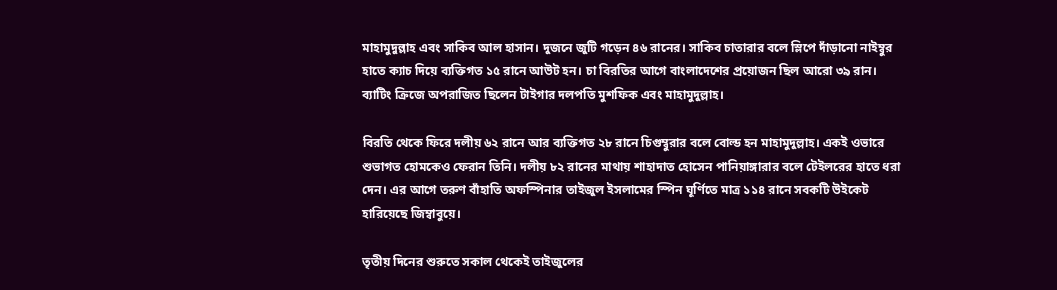মাহামুদুল্লাহ এবং সাকিব আল হাসান। দুজনে জুটি গড়েন ৪৬ রানের। সাকিব চাতারার বলে স্লিপে দাঁড়ানো নাইম্বুর হাতে ক্যাচ দিয়ে ব্যক্তিগত ১৫ রানে আউট হন। চা বিরতির আগে বাংলাদেশের প্রয়োজন ছিল আরো ৩৯ রান। ব্যাটিং ক্রিজে অপরাজিত ছিলেন টাইগার দলপতি মুশফিক এবং মাহামুদুল্লাহ।

বিরতি থেকে ফিরে দলীয় ৬২ রানে আর ব্যক্তিগত ২৮ রানে চিগুম্বুরার বলে বোল্ড হন মাহামুদুল্লাহ। একই ওভারে শুভাগত হোমকেও ফেরান তিনি। দলীয় ৮২ রানের মাথায় শাহাদাত হোসেন পানিয়াঙ্গারার বলে টেইলরের হাতে ধরা দেন। এর আগে তরুণ বাঁহাতি অফস্পিনার তাইজুল ইসলামের স্পিন ঘূর্ণিতে মাত্র ১১৪ রানে সবকটি উইকেট হারিয়েছে জিম্বাবুয়ে।

তৃতীয় দিনের শুরুতে সকাল থেকেই তাইজুলের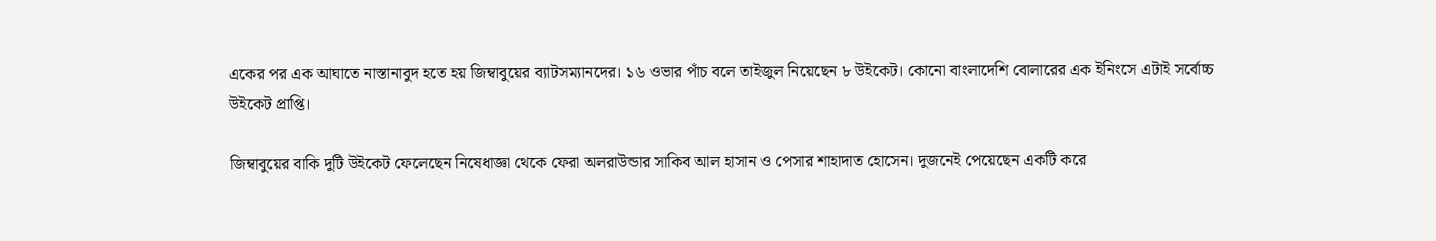একের পর এক আঘাতে নাস্তানাবুদ হতে হয় জিম্বাবুয়ের ব্যাটসম্যানদের। ১৬ ওভার পাঁচ বলে তাইজুল নিয়েছেন ৮ উইকেট। কোনো বাংলাদেশি বোলারের এক ইনিংসে এটাই সর্বোচ্চ উইকেট প্রাপ্তি।

জিম্বাবুয়ের বাকি দুটি উইকেট ফেলেছেন নিষেধাজ্ঞা থেকে ফেরা অলরাউন্ডার সাকিব আল হাসান ও পেসার শাহাদাত হোসেন। দুজনেই পেয়েছেন একটি করে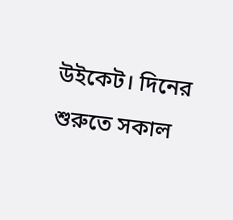উইকেট। দিনের শুরুতে সকাল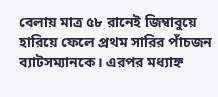বেলায় মাত্র ৫৮ রানেই জিম্বাবুয়ে হারিয়ে ফেলে প্রথম সারির পাঁচজন ব্যাটসম্যানকে। এরপর মধ্যাহ্ন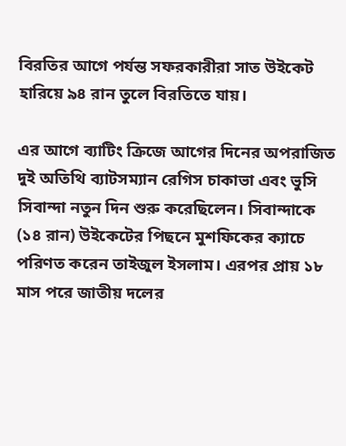বিরতির আগে পর্যন্ত সফরকারীরা সাত উইকেট হারিয়ে ৯৪ রান তুলে বিরতিতে যায়।

এর আগে ব্যাটিং ক্রিজে আগের দিনের অপরাজিত দুই অতিথি ব্যাটসম্যান রেগিস চাকাভা এবং ভুসি সিবান্দা নতুন দিন শুরু করেছিলেন। সিবান্দাকে (১৪ রান) উইকেটের পিছনে মুশফিকের ক্যাচে পরিণত করেন তাইজুল ইসলাম। এরপর প্রায় ১৮ মাস পরে জাতীয় দলের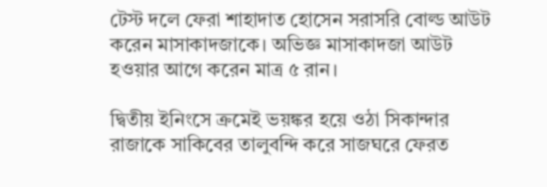টেস্ট দলে ফেরা শাহাদাত হোসেন সরাসরি বোল্ড আউট করেন মাসাকাদজাকে। অভিজ্ঞ মাসাকাদজা আউট হওয়ার আগে করেন মাত্র ৫ রান।

দ্বিতীয় ইনিংসে ক্রমেই ভয়ঙ্কর হয়ে ওঠা সিকান্দার রাজাকে সাকিবের তালুবন্দি করে সাজঘরে ফেরত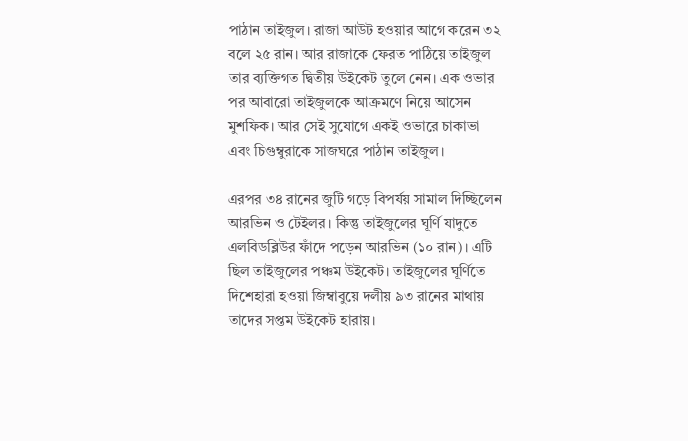পাঠান তাইজুল। রাজা আউট হওয়ার আগে করেন ৩২ বলে ২৫ রান। আর রাজাকে ফেরত পাঠিয়ে তাইজুল তার ব্যক্তিগত দ্বিতীয় উইকেট তুলে নেন। এক ওভার পর আবারো তাইজুলকে আক্রমণে নিয়ে আসেন মুশফিক। আর সেই সুযোগে একই ওভারে চাকাভা এবং চিগুম্বুরাকে সাজঘরে পাঠান তাইজুল।

এরপর ৩৪ রানের জুটি গড়ে বিপর্যয় সামাল দিচ্ছিলেন আরভিন ও টেইলর। কিন্তু তাইজুলের ঘূর্ণি যাদুতে এলবিডব্লিউর ফাঁদে পড়েন আরভিন (১০ রান)। এটি ছিল তাইজুলের পঞ্চম উইকেট। তাইজুলের ঘূর্ণিতে দিশেহারা হওয়া জিম্বাবুয়ে দলীয় ৯৩ রানের মাথায় তাদের সপ্তম উইকেট হারায়।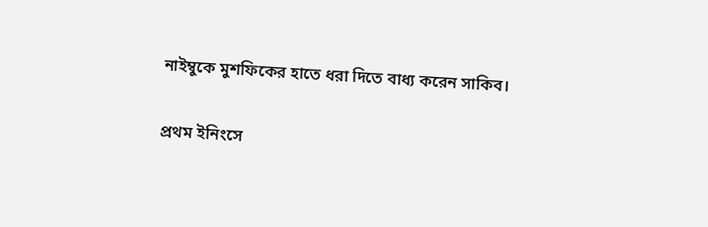নাইম্বুকে মুশফিকের হাতে ধরা দিতে বাধ্য করেন সাকিব।

প্রথম ইনিংসে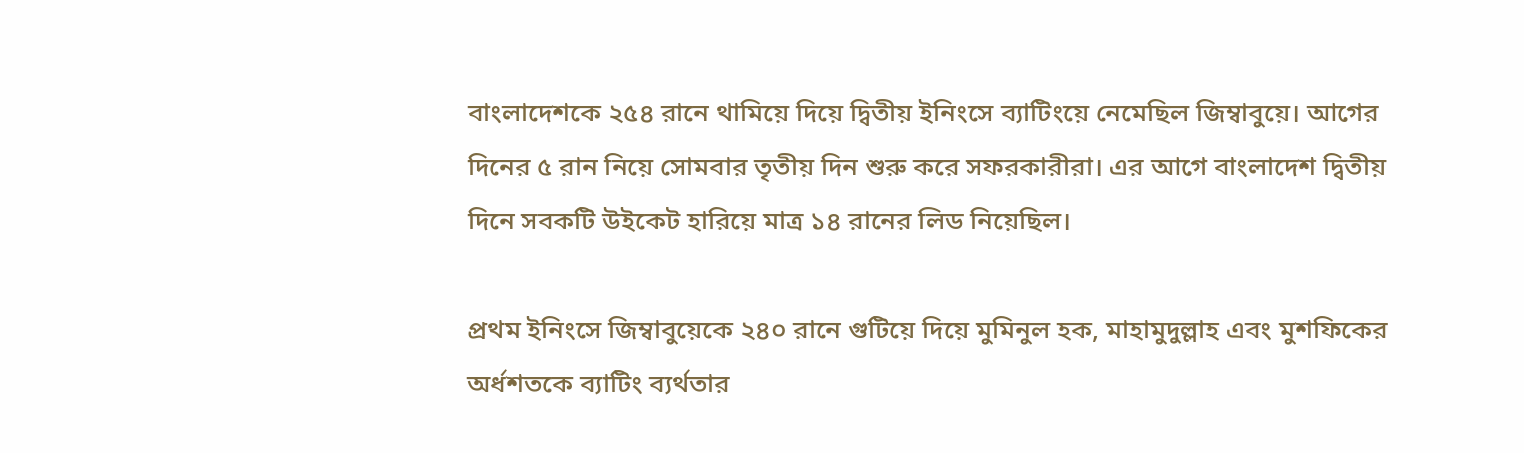বাংলাদেশকে ২৫৪ রানে থামিয়ে দিয়ে দ্বিতীয় ইনিংসে ব্যাটিংয়ে নেমেছিল জিম্বাবুয়ে। আগের দিনের ৫ রান নিয়ে সোমবার তৃতীয় দিন শুরু করে সফরকারীরা। এর আগে বাংলাদেশ দ্বিতীয় দিনে সবকটি উইকেট হারিয়ে মাত্র ১৪ রানের লিড নিয়েছিল।

প্রথম ইনিংসে জিম্বাবুয়েকে ২৪০ রানে গুটিয়ে দিয়ে মুমিনুল হক, মাহামুদুল্লাহ এবং মুশফিকের অর্ধশতকে ব্যাটিং ব্যর্থতার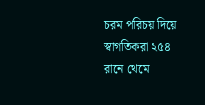চরম পরিচয় দিয়ে স্বাগতিকরা ২৫৪ রানে থেমে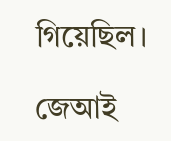গিয়েছিল।

জেআই